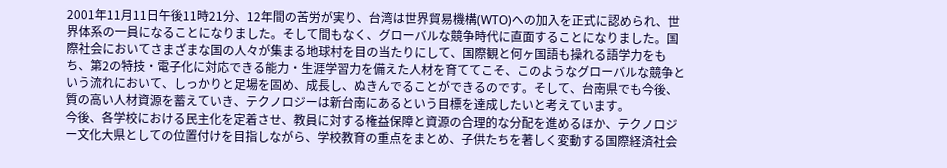2001年11月11日午後11時21分、12年間の苦労が実り、台湾は世界貿易機構(WTO)への加入を正式に認められ、世界体系の一員になることになりました。そして間もなく、グローバルな競争時代に直面することになりました。国際社会においてさまざまな国の人々が集まる地球村を目の当たりにして、国際観と何ヶ国語も操れる語学力をもち、第2の特技・電子化に対応できる能力・生涯学習力を備えた人材を育ててこそ、このようなグローバルな競争という流れにおいて、しっかりと足場を固め、成長し、ぬきんでることができるのです。そして、台南県でも今後、質の高い人材資源を蓄えていき、テクノロジーは新台南にあるという目標を達成したいと考えています。
今後、各学校における民主化を定着させ、教員に対する権益保障と資源の合理的な分配を進めるほか、テクノロジー文化大県としての位置付けを目指しながら、学校教育の重点をまとめ、子供たちを著しく変動する国際経済社会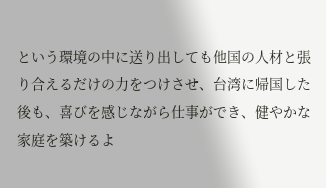という環境の中に送り出しても他国の人材と張り合えるだけの力をつけさせ、台湾に帰国した後も、喜びを感じながら仕事ができ、健やかな家庭を築けるよ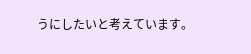うにしたいと考えています。